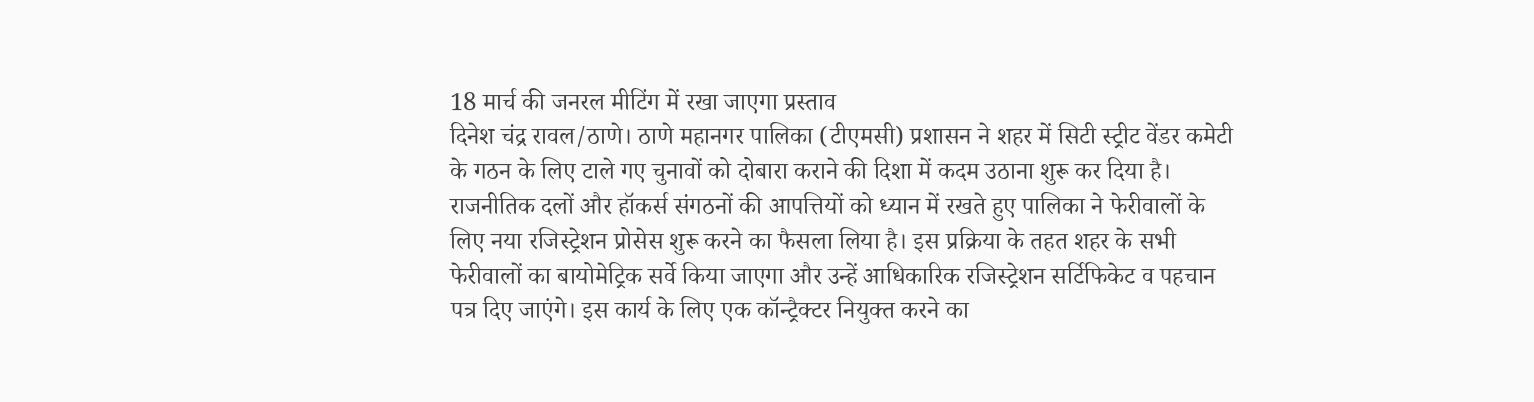18 मार्च की जनरल मीटिंग में रखा जाएगा प्रस्ताव
दिनेश चंद्र रावल/ठाणे। ठाणे महानगर पालिका (टीएमसी) प्रशासन ने शहर में सिटी स्ट्रीट वेंडर कमेटी के गठन के लिए टाले गए चुनावों को दोबारा कराने की दिशा में कदम उठाना शुरू कर दिया है। राजनीतिक दलों और हॉकर्स संगठनों की आपत्तियों को ध्यान में रखते हुए पालिका ने फेरीवालों के लिए नया रजिस्ट्रेशन प्रोसेस शुरू करने का फैसला लिया है। इस प्रक्रिया के तहत शहर के सभी फेरीवालों का बायोमेट्रिक सर्वे किया जाएगा और उन्हें आधिकारिक रजिस्ट्रेशन सर्टिफिकेट व पहचान पत्र दिए जाएंगे। इस कार्य के लिए एक कॉन्ट्रैक्टर नियुक्त करने का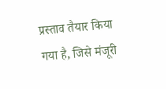प्रस्ताव तैयार किया गया है, जिसे मंजूरी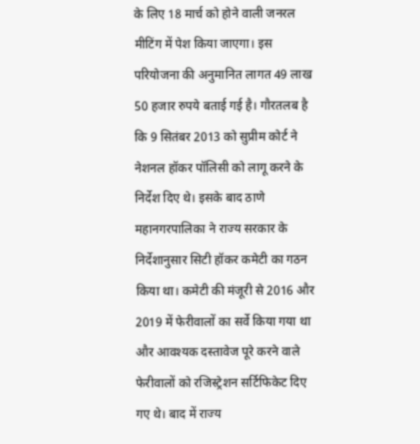के लिए 18 मार्च को होने वाली जनरल मीटिंग में पेश किया जाएगा। इस परियोजना की अनुमानित लागत 49 लाख 50 हजार रुपये बताई गई है। गौरतलब है कि 9 सितंबर 2013 को सुप्रीम कोर्ट ने नेशनल हॉकर पॉलिसी को लागू करने के निर्देश दिए थे। इसके बाद ठाणे महानगरपालिका ने राज्य सरकार के निर्देशानुसार सिटी हॉकर कमेटी का गठन किया था। कमेटी की मंजूरी से 2016 और 2019 में फेरीवालों का सर्वे किया गया था और आवश्यक दस्तावेज पूरे करने वाले फेरीवालों को रजिस्ट्रेशन सर्टिफिकेट दिए गए थे। बाद में राज्य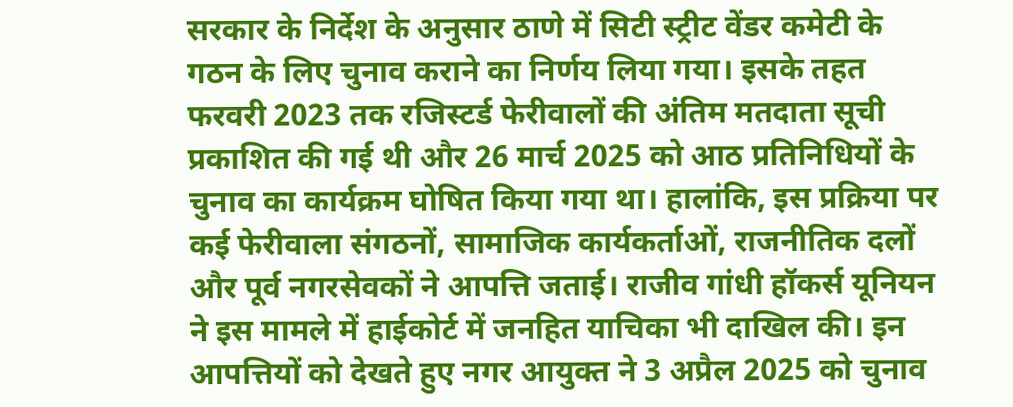सरकार के निर्देश के अनुसार ठाणे में सिटी स्ट्रीट वेंडर कमेटी के गठन के लिए चुनाव कराने का निर्णय लिया गया। इसके तहत फरवरी 2023 तक रजिस्टर्ड फेरीवालों की अंतिम मतदाता सूची प्रकाशित की गई थी और 26 मार्च 2025 को आठ प्रतिनिधियों के चुनाव का कार्यक्रम घोषित किया गया था। हालांकि, इस प्रक्रिया पर कई फेरीवाला संगठनों, सामाजिक कार्यकर्ताओं, राजनीतिक दलों और पूर्व नगरसेवकों ने आपत्ति जताई। राजीव गांधी हॉकर्स यूनियन ने इस मामले में हाईकोर्ट में जनहित याचिका भी दाखिल की। इन आपत्तियों को देखते हुए नगर आयुक्त ने 3 अप्रैल 2025 को चुनाव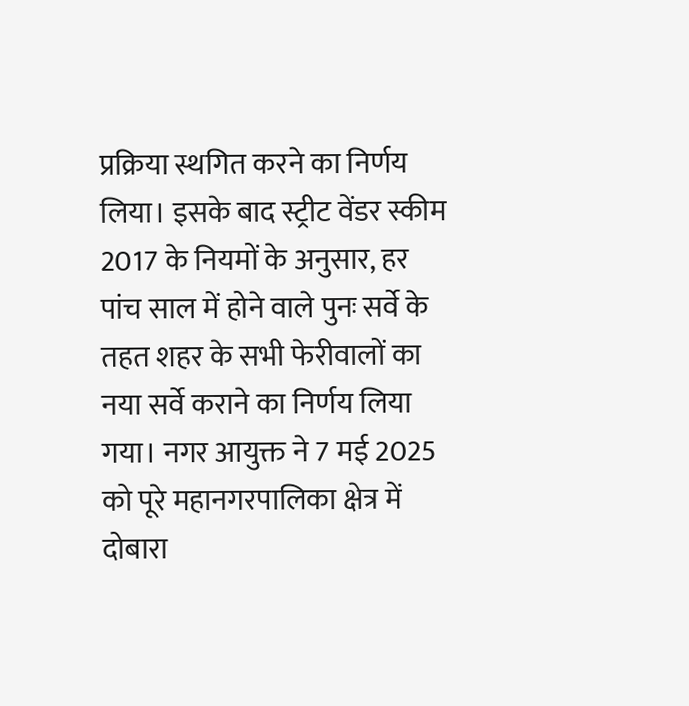प्रक्रिया स्थगित करने का निर्णय लिया। इसके बाद स्ट्रीट वेंडर स्कीम 2017 के नियमों के अनुसार, हर पांच साल में होने वाले पुनः सर्वे के तहत शहर के सभी फेरीवालों का नया सर्वे कराने का निर्णय लिया गया। नगर आयुक्त ने 7 मई 2025 को पूरे महानगरपालिका क्षेत्र में दोबारा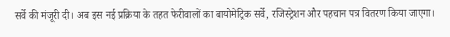सर्वे की मंजूरी दी। अब इस नई प्रक्रिया के तहत फेरीवालों का बायोमेट्रिक सर्वे, रजिस्ट्रेशन और पहचान पत्र वितरण किया जाएगा।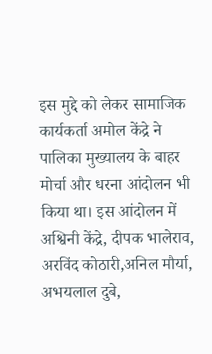इस मुद्दे को लेकर सामाजिक कार्यकर्ता अमोल केंद्रे ने पालिका मुख्यालय के बाहर मोर्चा और धरना आंदोलन भी किया था। इस आंदोलन में अश्विनी केंद्रे, दीपक भालेराव, अरविंद कोठारी,अनिल मौर्या, अभयलाल दुबे,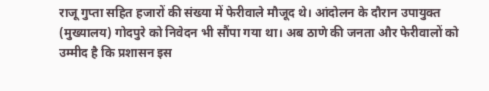राजू गुप्ता सहित हजारों की संख्या में फेरीवाले मौजूद थे। आंदोलन के दौरान उपायुक्त (मुख्यालय) गोदपुरे को निवेदन भी सौंपा गया था। अब ठाणे की जनता और फेरीवालों को उम्मीद है कि प्रशासन इस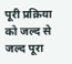पूरी प्रक्रिया को जल्द से जल्द पूरा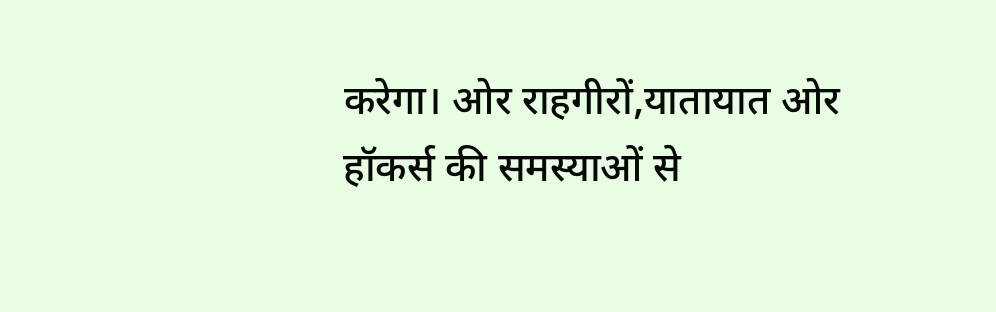करेगा। ओर राहगीरों,यातायात ओर हॉकर्स की समस्याओं से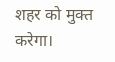शहर को मुक्त करेगा।